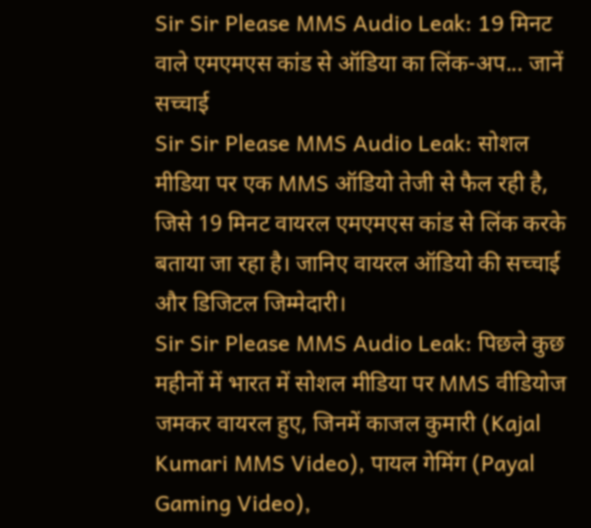Sir Sir Please MMS Audio Leak: 19 मिनट वाले एमएमएस कांड से ऑडिया का लिंक-अप... जानें सच्चाई
Sir Sir Please MMS Audio Leak: सोशल मीडिया पर एक MMS ऑडियो तेजी से फैल रही है, जिसे 19 मिनट वायरल एमएमएस कांड से लिंक करके बताया जा रहा है। जानिए वायरल ऑडियो की सच्चाई और डिजिटल जिम्मेदारी।
Sir Sir Please MMS Audio Leak: पिछले कुछ महीनों में भारत में सोशल मीडिया पर MMS वीडियोज जमकर वायरल हुए, जिनमें काजल कुमारी (Kajal Kumari MMS Video), पायल गेमिंग (Payal Gaming Video),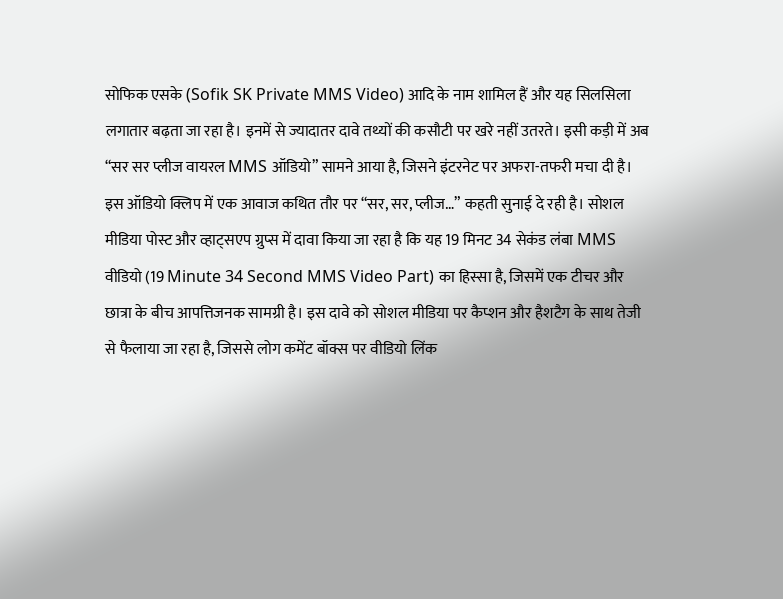सोफिक एसके (Sofik SK Private MMS Video) आदि के नाम शामिल हैं और यह सिलसिला लगातार बढ़ता जा रहा है। इनमें से ज्यादातर दावे तथ्यों की कसौटी पर खरे नहीं उतरते। इसी कड़ी में अब “सर सर प्लीज वायरल MMS ऑडियो” सामने आया है, जिसने इंटरनेट पर अफरा-तफरी मचा दी है।
इस ऑडियो क्लिप में एक आवाज कथित तौर पर “सर, सर, प्लीज…” कहती सुनाई दे रही है। सोशल मीडिया पोस्ट और व्हाट्सएप ग्रुप्स में दावा किया जा रहा है कि यह 19 मिनट 34 सेकंड लंबा MMS वीडियो (19 Minute 34 Second MMS Video Part) का हिस्सा है, जिसमें एक टीचर और छात्रा के बीच आपत्तिजनक सामग्री है। इस दावे को सोशल मीडिया पर कैप्शन और हैशटैग के साथ तेजी से फैलाया जा रहा है, जिससे लोग कमेंट बॉक्स पर वीडियो लिंक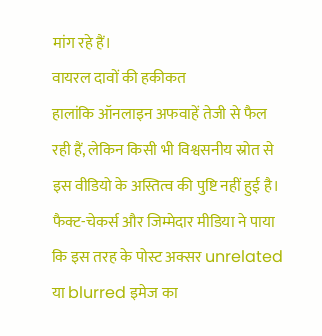मांग रहे हैं।
वायरल दावों की हकीकत
हालांकि ऑनलाइन अफवाहें तेजी से फैल रही हैं, लेकिन किसी भी विश्वसनीय स्रोत से इस वीडियो के अस्तित्व की पुष्टि नहीं हुई है। फैक्ट-चेकर्स और जिम्मेदार मीडिया ने पाया कि इस तरह के पोस्ट अक्सर unrelated या blurred इमेज का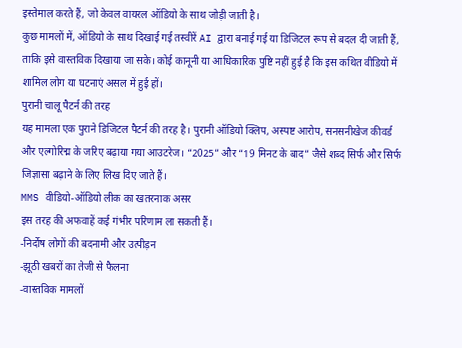इस्तेमाल करते हैं, जो केवल वायरल ऑडियो के साथ जोड़ी जाती है।
कुछ मामलों में, ऑडियो के साथ दिखाई गई तस्वीरें AI द्वारा बनाई गई या डिजिटल रूप से बदल दी जाती हैं, ताकि इसे वास्तविक दिखाया जा सके। कोई कानूनी या आधिकारिक पुष्टि नहीं हुई है कि इस कथित वीडियो में शामिल लोग या घटनाएं असल में हुई हों।
पुरानी चालू पैटर्न की तरह
यह मामला एक पुराने डिजिटल पैटर्न की तरह है। पुरानी ऑडियो क्लिप, अस्पष्ट आरोप, सनसनीखेज कीवर्ड और एल्गोरिद्म के जरिए बढ़ाया गया आउटरेज। “2025” और “19 मिनट के बाद” जैसे शब्द सिर्फ और सिर्फ जिज्ञासा बढ़ाने के लिए लिख दिए जाते हैं।
MMS वीडियो-ऑडियो लीक का खतरनाक असर
इस तरह की अफवाहें कई गंभीर परिणाम ला सकती हैं।
-निर्दोष लोगों की बदनामी और उत्पीड़न
-झूठी खबरों का तेजी से फैलना
-वास्तविक मामलों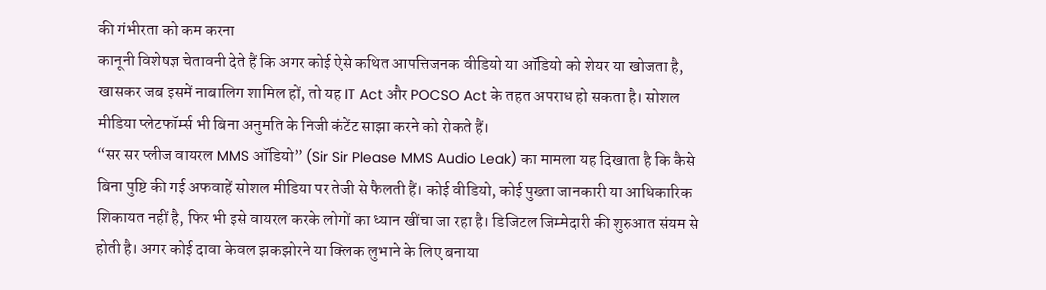की गंभीरता को कम करना
कानूनी विशेषज्ञ चेतावनी देते हैं कि अगर कोई ऐसे कथित आपत्तिजनक वीडियो या ऑडियो को शेयर या खोजता है, खासकर जब इसमें नाबालिग शामिल हों, तो यह IT Act और POCSO Act के तहत अपराध हो सकता है। सोशल मीडिया प्लेटफॉर्म्स भी बिना अनुमति के निजी कंटेंट साझा करने को रोकते हैं।
“सर सर प्लीज वायरल MMS ऑडियो” (Sir Sir Please MMS Audio Leak) का मामला यह दिखाता है कि कैसे बिना पुष्टि की गई अफवाहें सोशल मीडिया पर तेजी से फैलती हैं। कोई वीडियो, कोई पुख्ता जानकारी या आधिकारिक शिकायत नहीं है, फिर भी इसे वायरल करके लोगों का ध्यान खींचा जा रहा है। डिजिटल जिम्मेदारी की शुरुआत संयम से होती है। अगर कोई दावा केवल झकझोरने या क्लिक लुभाने के लिए बनाया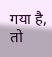गया है, तो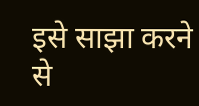इसे साझा करने से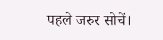पहले जरुर सोचें।